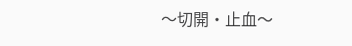〜切開・止血〜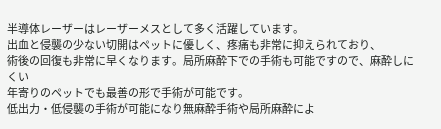半導体レーザーはレーザーメスとして多く活躍しています。
出血と侵襲の少ない切開はペットに優しく、疼痛も非常に抑えられており、
術後の回復も非常に早くなります。局所麻酔下での手術も可能ですので、麻酔しにくい
年寄りのペットでも最善の形で手術が可能です。
低出力・低侵襲の手術が可能になり無麻酔手術や局所麻酔によ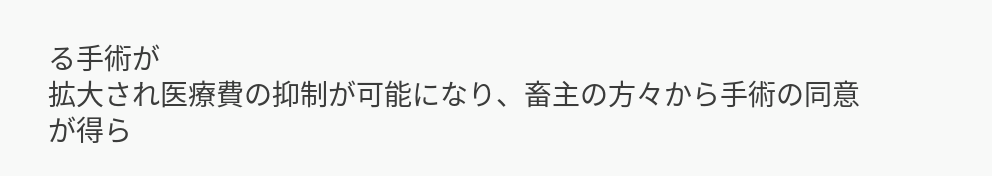る手術が
拡大され医療費の抑制が可能になり、畜主の方々から手術の同意が得ら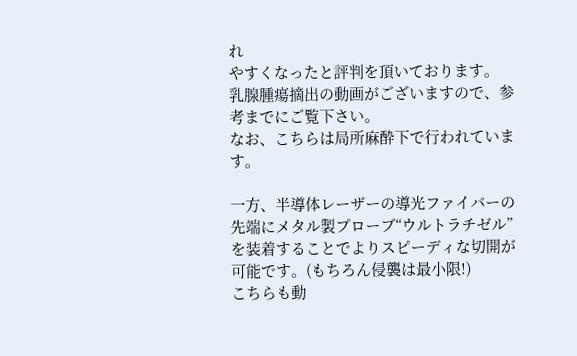れ
やすくなったと評判を頂いております。
乳腺腫瘍摘出の動画がございますので、参考までにご覧下さい。
なお、こちらは局所麻酔下で行われています。

一方、半導体レーザーの導光ファイバーの先端にメタル製プローブ“ウルトラチゼル”
を装着することでよりスピーディな切開が可能です。(もちろん侵襲は最小限!)
こちらも動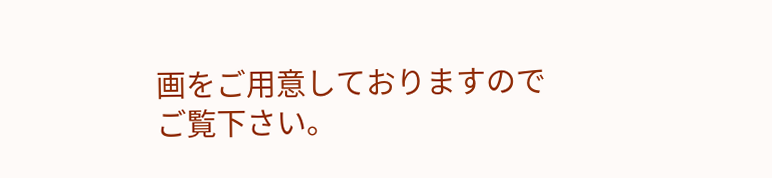画をご用意しておりますのでご覧下さい。